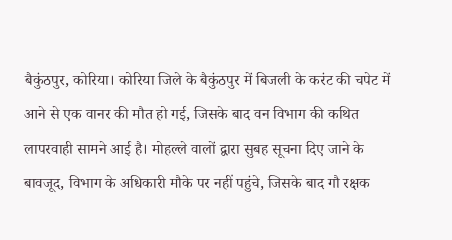बैकुंठपुर, कोरिया। कोरिया जिले के बैकुंठपुर में बिजली के करंट की चपेट में आने से एक वानर की मौत हो गई, जिसके बाद वन विभाग की कथित लापरवाही सामने आई है। मोहल्ले वालों द्वारा सुबह सूचना दिए जाने के बावजूद, विभाग के अधिकारी मौके पर नहीं पहुंचे, जिसके बाद गौ रक्षक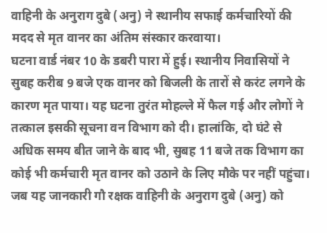वाहिनी के अनुराग दुबे (अनु) ने स्थानीय सफाई कर्मचारियों की मदद से मृत वानर का अंतिम संस्कार करवाया।
घटना वार्ड नंबर 10 के डबरी पारा में हुई। स्थानीय निवासियों ने सुबह करीब 9 बजे एक वानर को बिजली के तारों से करंट लगने के कारण मृत पाया। यह घटना तुरंत मोहल्ले में फैल गई और लोगों ने तत्काल इसकी सूचना वन विभाग को दी। हालांकि, दो घंटे से अधिक समय बीत जाने के बाद भी, सुबह 11 बजे तक विभाग का कोई भी कर्मचारी मृत वानर को उठाने के लिए मौके पर नहीं पहुंचा। जब यह जानकारी गौ रक्षक वाहिनी के अनुराग दुबे (अनु) को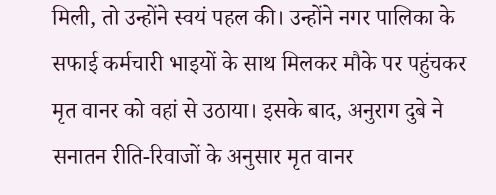मिली, तो उन्होंने स्वयं पहल की। उन्होंने नगर पालिका के सफाई कर्मचारी भाइयों के साथ मिलकर मौके पर पहुंचकर मृत वानर को वहां से उठाया। इसके बाद, अनुराग दुबे ने सनातन रीति-रिवाजों के अनुसार मृत वानर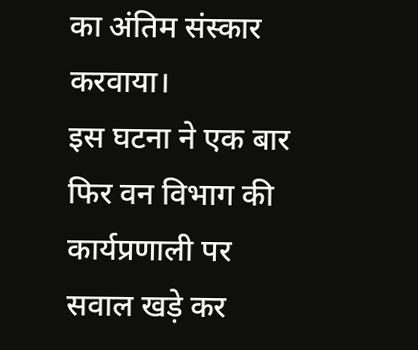का अंतिम संस्कार करवाया।
इस घटना ने एक बार फिर वन विभाग की कार्यप्रणाली पर सवाल खड़े कर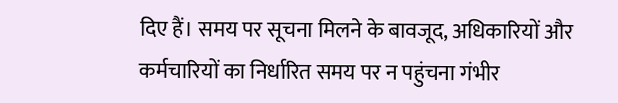दिए हैं। समय पर सूचना मिलने के बावजूद, अधिकारियों और कर्मचारियों का निर्धारित समय पर न पहुंचना गंभीर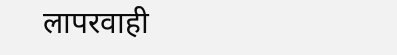लापरवाही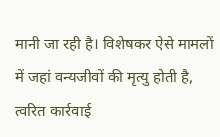मानी जा रही है। विशेषकर ऐसे मामलों में जहां वन्यजीवों की मृत्यु होती है, त्वरित कार्रवाई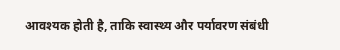आवश्यक होती है, ताकि स्वास्थ्य और पर्यावरण संबंधी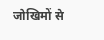जोखिमों से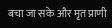बचा जा सके और मृत प्राणी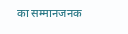का सम्मानजनक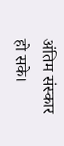अंतिम संस्कार हो सके।